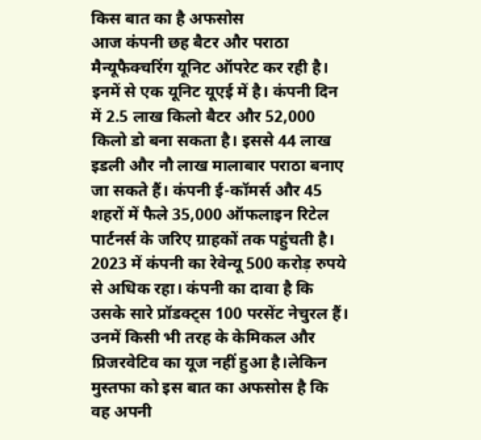किस बात का है अफसोस
आज कंपनी छह बैटर और पराठा मैन्यूफैक्चरिंग यूनिट ऑपरेट कर रही है। इनमें से एक यूनिट यूएई में है। कंपनी दिन में 2.5 लाख किलो बैटर और 52,000 किलो डो बना सकता है। इससे 44 लाख इडली और नौ लाख मालाबार पराठा बनाए जा सकते हैं। कंपनी ई-कॉमर्स और 45 शहरों में फैले 35,000 ऑफलाइन रिटेल पार्टनर्स के जरिए ग्राहकों तक पहुंचती है। 2023 में कंपनी का रेवेन्यू 500 करोड़ रुपये से अधिक रहा। कंपनी का दावा है कि उसके सारे प्रॉडक्ट्स 100 परसेंट नेचुरल हैं। उनमें किसी भी तरह के केमिकल और प्रिजरवेटिव का यूज नहीं हुआ है।लेकिन मुस्तफा को इस बात का अफसोस है कि वह अपनी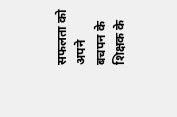सफलता को अपने बचपन के शिक्षक के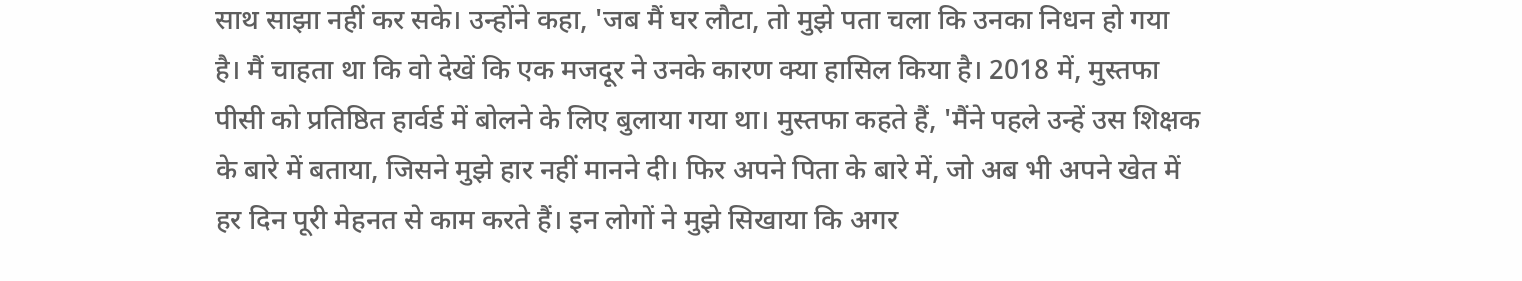साथ साझा नहीं कर सके। उन्होंने कहा, 'जब मैं घर लौटा, तो मुझे पता चला कि उनका निधन हो गया है। मैं चाहता था कि वो देखें कि एक मजदूर ने उनके कारण क्या हासिल किया है। 2018 में, मुस्तफा पीसी को प्रतिष्ठित हार्वर्ड में बोलने के लिए बुलाया गया था। मुस्तफा कहते हैं, 'मैंने पहले उन्हें उस शिक्षक के बारे में बताया, जिसने मुझे हार नहीं मानने दी। फिर अपने पिता के बारे में, जो अब भी अपने खेत में हर दिन पूरी मेहनत से काम करते हैं। इन लोगों ने मुझे सिखाया कि अगर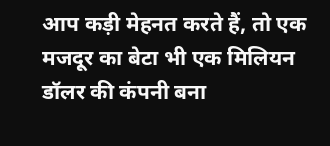आप कड़ी मेहनत करते हैं, तो एक मजदूर का बेटा भी एक मिलियन डॉलर की कंपनी बना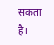सकता है।